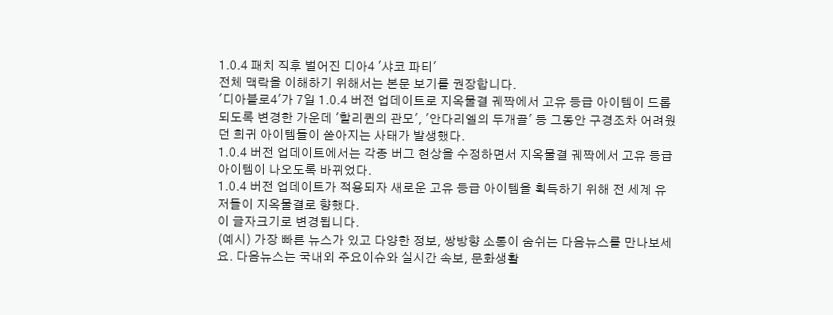1.0.4 패치 직후 벌어진 디아4 '샤코 파티'
전체 맥락을 이해하기 위해서는 본문 보기를 권장합니다.
'디아블로4'가 7일 1.0.4 버전 업데이트로 지옥물결 궤짝에서 고유 등급 아이템이 드롭되도록 변경한 가운데 '할리퀸의 관모', '안다리엘의 두개골' 등 그동안 구경조차 어려웠던 희귀 아이템들이 쏟아지는 사태가 발생했다.
1.0.4 버전 업데이트에서는 각종 버그 현상을 수정하면서 지옥물결 궤짝에서 고유 등급 아이템이 나오도록 바뀌었다.
1.0.4 버전 업데이트가 적용되자 새로운 고유 등급 아이템을 획득하기 위해 전 세계 유저들이 지옥물결로 향했다.
이 글자크기로 변경됩니다.
(예시) 가장 빠른 뉴스가 있고 다양한 정보, 쌍방향 소통이 숨쉬는 다음뉴스를 만나보세요. 다음뉴스는 국내외 주요이슈와 실시간 속보, 문화생활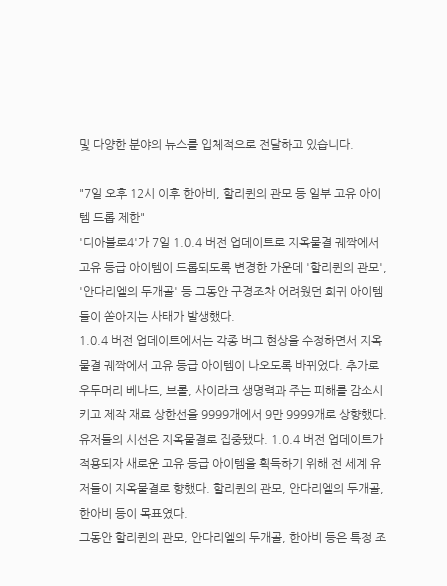및 다양한 분야의 뉴스를 입체적으로 전달하고 있습니다.

"7일 오후 12시 이후 한아비, 할리퀸의 관모 등 일부 고유 아이템 드롭 제한"
'디아블로4'가 7일 1.0.4 버전 업데이트로 지옥물결 궤짝에서 고유 등급 아이템이 드롭되도록 변경한 가운데 '할리퀸의 관모', '안다리엘의 두개골' 등 그동안 구경조차 어려웠던 희귀 아이템들이 쏟아지는 사태가 발생했다.
1.0.4 버전 업데이트에서는 각종 버그 현상을 수정하면서 지옥물결 궤짝에서 고유 등급 아이템이 나오도록 바뀌었다. 추가로 우두머리 베나드, 브롤, 사이라크 생명력과 주는 피해를 감소시키고 제작 재료 상한선을 9999개에서 9만 9999개로 상향했다.
유저들의 시선은 지옥물결로 집중됐다. 1.0.4 버전 업데이트가 적용되자 새로운 고유 등급 아이템을 획득하기 위해 전 세계 유저들이 지옥물결로 향했다. 할리퀸의 관모, 안다리엘의 두개골, 한아비 등이 목표였다.
그동안 할리퀸의 관모, 안다리엘의 두개골, 한아비 등은 특정 조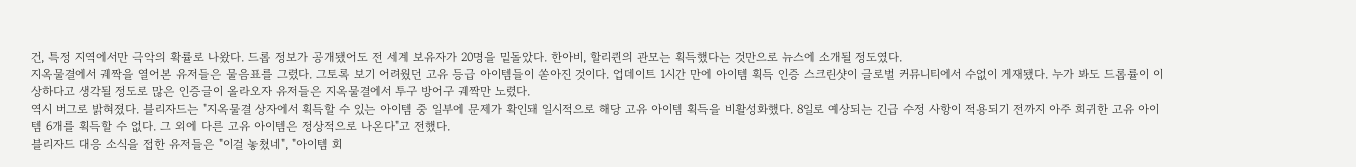건, 특정 지역에서만 극악의 확률로 나왔다. 드롭 정보가 공개됐어도 전 세계 보유자가 20명을 밑돌았다. 한아비, 할리퀸의 관모는 획득했다는 것만으로 뉴스에 소개될 정도였다.
지옥물결에서 궤짝을 열어본 유저들은 물음표를 그렸다. 그토록 보기 어려웠던 고유 등급 아이템들이 쏟아진 것이다. 업데이트 1시간 만에 아이템 획득 인증 스크린샷이 글로벌 커뮤니티에서 수없이 게재됐다. 누가 봐도 드롭률이 이상하다고 생각될 정도로 많은 인증글이 올라오자 유저들은 지옥물결에서 투구 방어구 궤짝만 노렸다.
역시 버그로 밝혀졌다. 블리자드는 "지옥물결 상자에서 획득할 수 있는 아이템 중 일부에 문제가 확인돼 일시적으로 해당 고유 아이템 획득을 비활성화했다. 8일로 예상되는 긴급 수정 사항이 적용되기 전까지 아주 희귀한 고유 아이템 6개를 획득할 수 없다. 그 외에 다른 고유 아이템은 정상적으로 나온다"고 전했다.
블리자드 대응 소식을 접한 유저들은 "이걸 놓쳤네", "아이템 회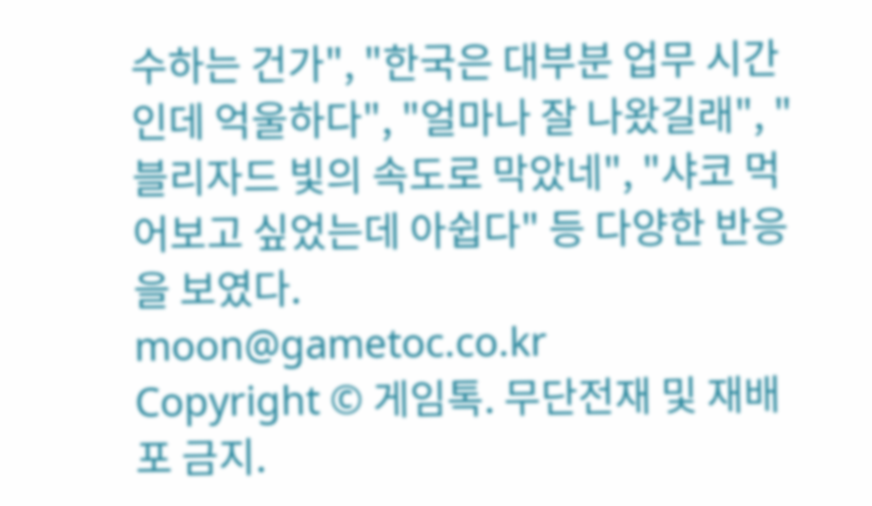수하는 건가", "한국은 대부분 업무 시간인데 억울하다", "얼마나 잘 나왔길래", "블리자드 빛의 속도로 막았네", "샤코 먹어보고 싶었는데 아쉽다" 등 다양한 반응을 보였다.
moon@gametoc.co.kr
Copyright © 게임톡. 무단전재 및 재배포 금지.